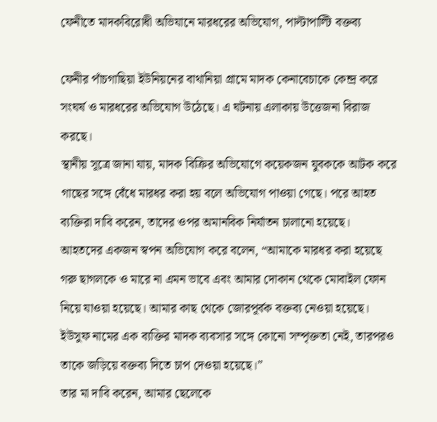ফেনীতে মাদকবিরোধী অভিযানে মারধরের অভিযোগ, পাল্টাপাল্টি বক্তব্য

ফেনীর পাঁচগাছিয়া ইউনিয়নের বাথানিয়া গ্রামে মাদক কেনাবেচাকে কেন্দ্র করে সংঘর্ষ ও মারধরের অভিযোগ উঠেছে। এ ঘটনায় এলাকায় উত্তেজনা বিরাজ করছে।
স্থানীয় সূত্রে জানা যায়, মাদক বিক্রির অভিযোগে কয়েকজন যুবককে আটক করে গাছের সঙ্গে বেঁধে মারধর করা হয় বলে অভিযোগ পাওয়া গেছে। পরে আহত ব্যক্তিরা দাবি করেন, তাদের ওপর অমানবিক নির্যাতন চালানো হয়েছে।
আহতদের একজন স্বপন অভিযোগ করে বলেন, “আমাকে মারধর করা হয়েছে গরু ছাগলকে ও মারে না এমন ভাবে এবং আমার দোকান থেকে মোবাইল ফোন নিয়ে যাওয়া হয়েছে। আমার কাছ থেকে জোরপূর্বক বক্তব্য নেওয়া হয়েছে। ইউসুফ নামের এক ব্যক্তির মাদক ব্যবসার সঙ্গে কোনো সম্পৃক্ততা নেই, তারপরও তাকে জড়িয়ে বক্তব্য দিতে চাপ দেওয়া হয়েছে।”
তার মা দাবি করেন, আমার ছেলেকে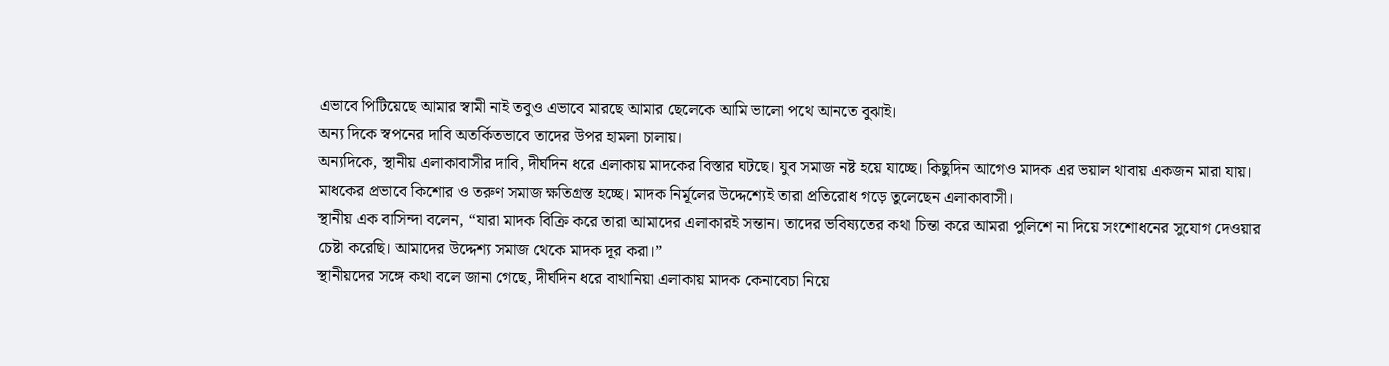এভাবে পিটিয়েছে আমার স্বামী নাই তবুও এভাবে মারছে আমার ছেলেকে আমি ভালো পথে আনতে বুঝাই।
অন্য দিকে স্বপনের দাবি অতর্কিতভাবে তাদের উপর হামলা চালায়।
অন্যদিকে, স্থানীয় এলাকাবাসীর দাবি, দীর্ঘদিন ধরে এলাকায় মাদকের বিস্তার ঘটছে। যুব সমাজ নষ্ট হয়ে যাচ্ছে। কিছুদিন আগেও মাদক এর ভয়াল থাবায় একজন মারা যায়। মাধকের প্রভাবে কিশোর ও তরুণ সমাজ ক্ষতিগ্রস্ত হচ্ছে। মাদক নির্মূলের উদ্দেশ্যেই তারা প্রতিরোধ গড়ে তুলেছেন এলাকাবাসী।
স্থানীয় এক বাসিন্দা বলেন, “যারা মাদক বিক্রি করে তারা আমাদের এলাকারই সন্তান। তাদের ভবিষ্যতের কথা চিন্তা করে আমরা পুলিশে না দিয়ে সংশোধনের সুযোগ দেওয়ার চেষ্টা করেছি। আমাদের উদ্দেশ্য সমাজ থেকে মাদক দূর করা।”
স্থানীয়দের সঙ্গে কথা বলে জানা গেছে, দীর্ঘদিন ধরে বাথানিয়া এলাকায় মাদক কেনাবেচা নিয়ে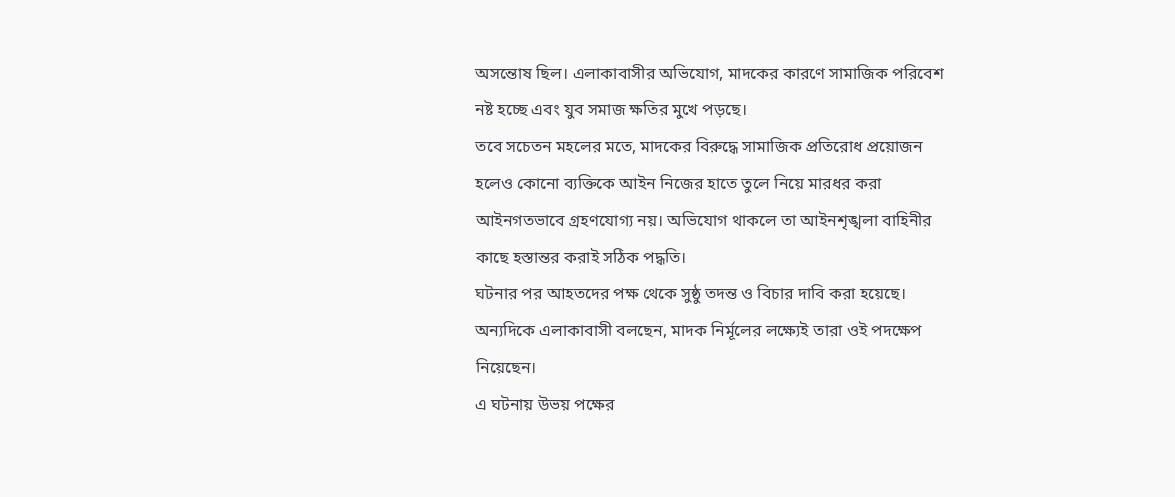অসন্তোষ ছিল। এলাকাবাসীর অভিযোগ, মাদকের কারণে সামাজিক পরিবেশ নষ্ট হচ্ছে এবং যুব সমাজ ক্ষতির মুখে পড়ছে।
তবে সচেতন মহলের মতে, মাদকের বিরুদ্ধে সামাজিক প্রতিরোধ প্রয়োজন হলেও কোনো ব্যক্তিকে আইন নিজের হাতে তুলে নিয়ে মারধর করা আইনগতভাবে গ্রহণযোগ্য নয়। অভিযোগ থাকলে তা আইনশৃঙ্খলা বাহিনীর কাছে হস্তান্তর করাই সঠিক পদ্ধতি।
ঘটনার পর আহতদের পক্ষ থেকে সুষ্ঠু তদন্ত ও বিচার দাবি করা হয়েছে। অন্যদিকে এলাকাবাসী বলছেন, মাদক নির্মূলের লক্ষ্যেই তারা ওই পদক্ষেপ নিয়েছেন।
এ ঘটনায় উভয় পক্ষের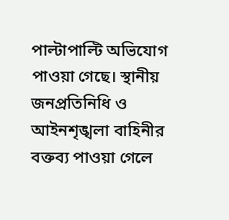পাল্টাপাল্টি অভিযোগ পাওয়া গেছে। স্থানীয় জনপ্রতিনিধি ও আইনশৃঙ্খলা বাহিনীর বক্তব্য পাওয়া গেলে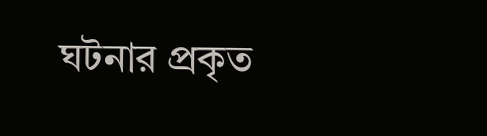ঘটনার প্রকৃত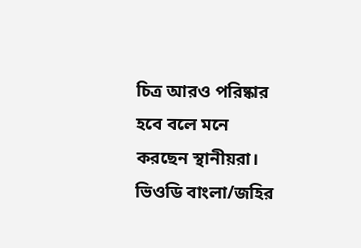চিত্র আরও পরিষ্কার হবে বলে মনে করছেন স্থানীয়রা।
ভিওডি বাংলা/জহির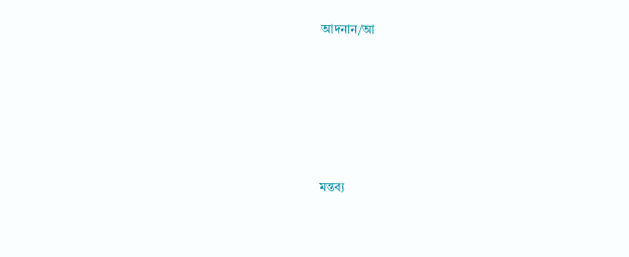আদনান/আ








মন্তব্য